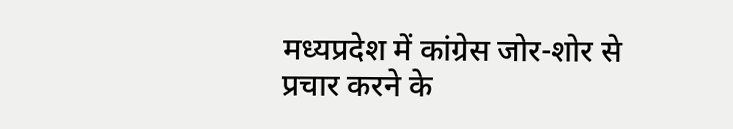मध्यप्रदेश में कांग्रेस जोर-शोर से प्रचार करने के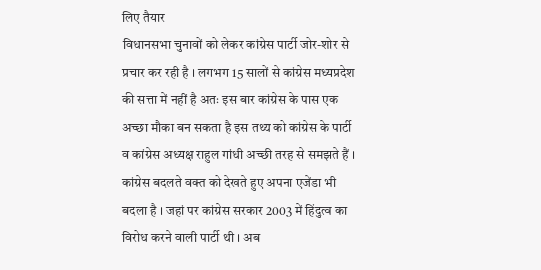लिए तैयार
विधानसभा चुनावों को लेकर कांग्रेस पार्टी जोर-शोर से प्रचार कर रही है । लगभग 15 सालों से कांग्रेस मध्यप्रदेश की सत्ता में नहीं है अतः इस बार कांग्रेस के पास एक अच्छा मौका बन सकता है इस तथ्य को कांग्रेस के पार्टी व कांग्रेस अध्यक्ष राहुल गांधी अच्छी तरह से समझते हैं ।
कांग्रेस बदलते वक्त को देखते हुए अपना एजेंडा भी बदला है । जहां पर कांग्रेस सरकार 2003 में हिंदुत्व का विरोध करने वाली पार्टी थी । अब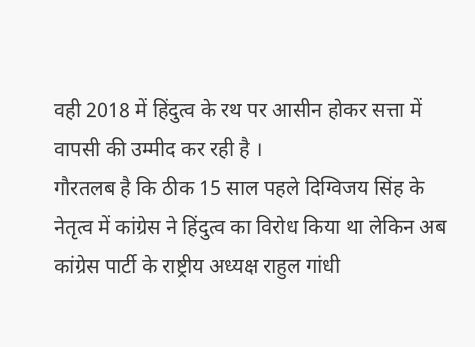वही 2018 में हिंदुत्व के रथ पर आसीन होकर सत्ता में वापसी की उम्मीद कर रही है ।
गौरतलब है कि ठीक 15 साल पहले दिग्विजय सिंह के नेतृत्व में कांग्रेस ने हिंदुत्व का विरोध किया था लेकिन अब कांग्रेस पार्टी के राष्ट्रीय अध्यक्ष राहुल गांधी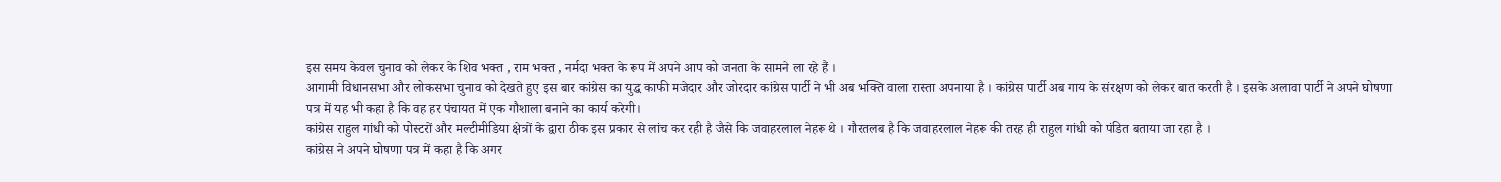इस समय केवल चुनाव को लेकर के शिव भक्त , राम भक्त , नर्मदा भक्त के रूप में अपने आप को जनता के सामने ला रहे हैं ।
आगामी विधानसभा और लोकसभा चुनाव को देखते हुए इस बार कांग्रेस का युद्ध काफी मजेदार और जोरदार कांग्रेस पार्टी ने भी अब भक्ति वाला रास्ता अपनाया है । कांग्रेस पार्टी अब गाय के संरक्षण को लेकर बात करती है । इसके अलावा पार्टी ने अपने घोषणा पत्र में यह भी कहा है कि वह हर पंचायत में एक गौशाला बनाने का कार्य करेगी।
कांग्रेस राहुल गांधी को पोस्टरों और मल्टीमीडिया क्षेत्रों के द्वारा ठीक इस प्रकार से लांच कर रही है जैसे कि जवाहरलाल नेहरू थे । गौरतलब है कि जवाहरलाल नेहरू की तरह ही राहुल गांधी को पंडित बताया जा रहा है ।
कांग्रेस ने अपने घोषणा पत्र में कहा है कि अगर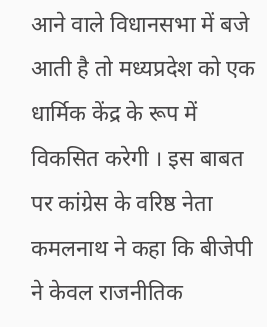आने वाले विधानसभा में बजे आती है तो मध्यप्रदेश को एक धार्मिक केंद्र के रूप में विकसित करेगी । इस बाबत पर कांग्रेस के वरिष्ठ नेता कमलनाथ ने कहा कि बीजेपी ने केवल राजनीतिक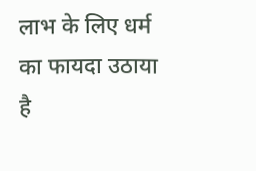लाभ के लिए धर्म का फायदा उठाया है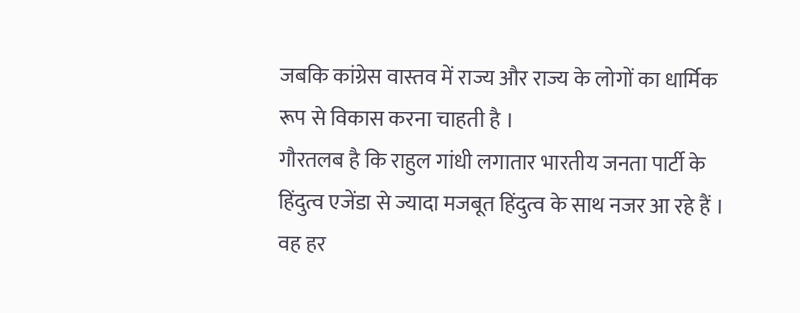जबकि कांग्रेस वास्तव में राज्य और राज्य के लोगों का धार्मिक रूप से विकास करना चाहती है ।
गौरतलब है कि राहुल गांधी लगातार भारतीय जनता पार्टी के हिंदुत्व एजेंडा से ज्यादा मजबूत हिंदुत्व के साथ नजर आ रहे हैं । वह हर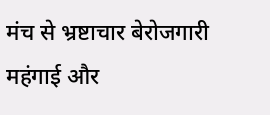मंच से भ्रष्टाचार बेरोजगारी महंगाई और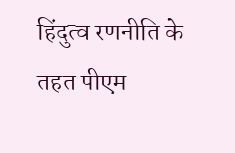हिंदुत्व रणनीति के तहत पीएम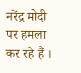नरेंद्र मोदी पर हमला कर रहे हैं ।